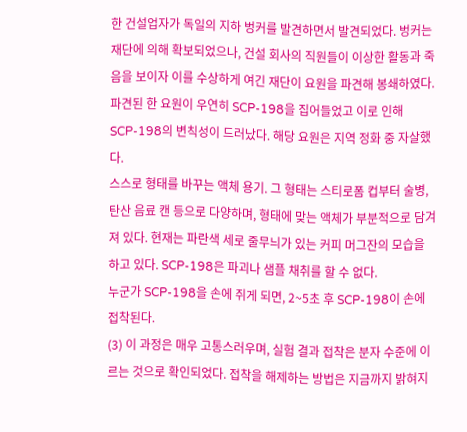한 건설업자가 독일의 지하 벙커를 발견하면서 발견되었다. 벙커는 재단에 의해 확보되었으나, 건설 회사의 직원들이 이상한 활동과 죽음을 보이자 이를 수상하게 여긴 재단이 요원을 파견해 봉쇄하였다. 파견된 한 요원이 우연히 SCP-198을 집어들었고 이로 인해 SCP-198의 변칙성이 드러났다. 해당 요원은 지역 정화 중 자살했다.
스스로 형태를 바꾸는 액체 용기. 그 형태는 스티로폼 컵부터 술병, 탄산 음료 캔 등으로 다양하며, 형태에 맞는 액체가 부분적으로 담겨져 있다. 현재는 파란색 세로 줄무늬가 있는 커피 머그잔의 모습을 하고 있다. SCP-198은 파괴나 샘플 채취를 할 수 없다.
누군가 SCP-198을 손에 쥐게 되면, 2~5초 후 SCP-198이 손에 접착된다.
(3) 이 과정은 매우 고통스러우며, 실험 결과 접착은 분자 수준에 이르는 것으로 확인되었다. 접착을 해제하는 방법은 지금까지 밝혀지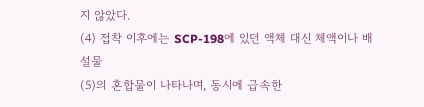지 않았다.
(4) 접착 이후에는 SCP-198에 있던 액체 대신 체액이나 배설물
(5)의 혼합물이 나타나며, 동시에 급속한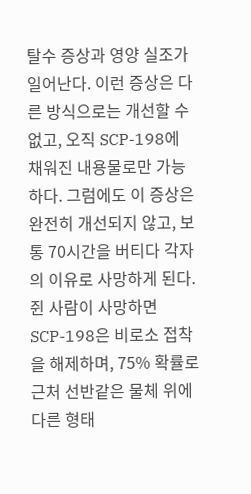탈수 증상과 영양 실조가 일어난다. 이런 증상은 다른 방식으로는 개선할 수 없고, 오직 SCP-198에 채워진 내용물로만 가능하다. 그럼에도 이 증상은 완전히 개선되지 않고, 보통 70시간을 버티다 각자의 이유로 사망하게 된다.
쥔 사람이 사망하면 SCP-198은 비로소 접착을 해제하며, 75% 확률로 근처 선반같은 물체 위에 다른 형태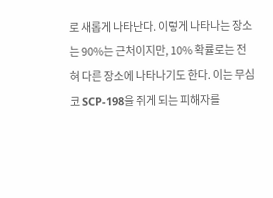로 새롭게 나타난다. 이렇게 나타나는 장소는 90%는 근처이지만, 10% 확률로는 전혀 다른 장소에 나타나기도 한다. 이는 무심코 SCP-198을 쥐게 되는 피해자를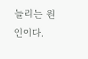늘리는 원인이다.